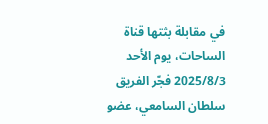في مقابلة بثتها قناة الساحات، يوم الأحد 2025/8/3 فجّر الفريق سلطان السامعي، عضو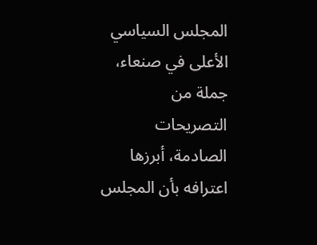المجلس السياسي الأعلى في صنعاء، جملة من التصريحات الصادمة، أبرزها اعترافه بأن المجلس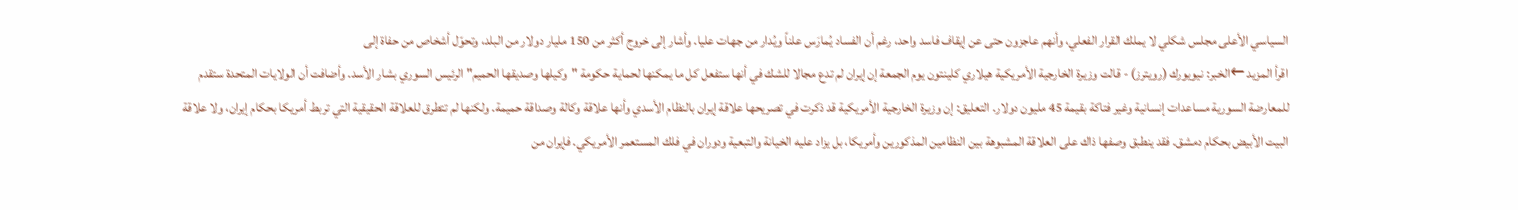السياسي الأعلى مجلس شكلي لا يملك القرار الفعلي، وأنهم عاجزون حتى عن إيقاف فاسد واحد، رغم أن الفساد يُمارَس علناً ويُدار من جهات عليا. وأشار إلى خروج أكثر من 150 مليار دولار من البلد، وتحوّل أشخاص من حفاة إلى
اقرأ المزيد ←الخبر: نيويورك (رويترز) - قالت وزيرة الخارجية الأمريكية هيلاري كلينتون يوم الجمعة إن إيران لم تدع مجالا للشك في أنها ستفعل كل ما يمكنها لحماية حكومة "وكيلها وصديقها الحميم" الرئيس السوري بشار الأسد. وأضافت أن الولايات المتحدة ستقدم للمعارضة السورية مساعدات إنسانية وغير فتاكة بقيمة 45 مليون دولار. التعليق: إن وزيرة الخارجية الأمريكية قد ذكرت في تصريحها علاقة إيران بالنظام الأسدي وأنها علاقة وكالة وصداقة حميمة. ولكنها لم تتطرق للعلاقة الحقيقية التي تربط أمريكا بحكام إيران، ولا علاقة البيت الأبيض بحكام دمشق. فقد ينطبق وصفها ذاك على العلاقة المشبوهة بين النظامين المذكورين وأمريكا، بل يزاد عليه الخيانة والتبعية ودوران في فلك المستعمر الأمريكي. فإيران من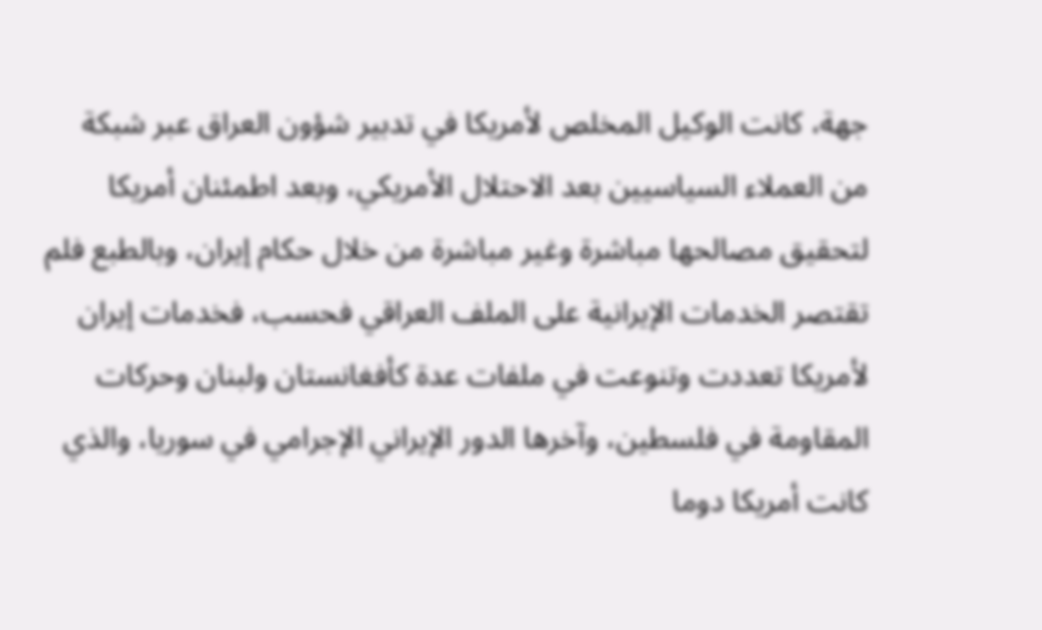جهة، كانت الوكيل المخلص لأمريكا في تدبير شؤون العراق عبر شبكة من العملاء السياسيين بعد الاحتلال الأمريكي، وبعد اطمئنان أمريكا لتحقيق مصالحها مباشرة وغير مباشرة من خلال حكام إيران، وبالطبع فلم تقتصر الخدمات الإيرانية على الملف العراقي فحسب، فخدمات إيران لأمريكا تعددت وتنوعت في ملفات عدة كأفغانستان ولبنان وحركات المقاومة في فلسطين، وآخرها الدور الإيراني الإجرامي في سوريا، والذي كانت أمريكا دوما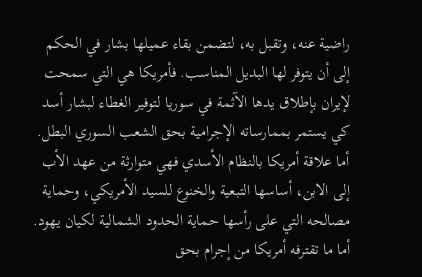راضية عنه، وتقبل به، لتضمن بقاء عميلها بشار في الحكم إلى أن يتوفر لها البديل المناسب. فأمريكا هي التي سمحت لإيران بإطلاق يدها الآثمة في سوريا لتوفير الغطاء لبشار أسد كي يستمر بممارساته الإجرامية بحق الشعب السوري البطل. أما علاقة أمريكا بالنظام الأسدي فهي متوارثة من عهد الأب إلى الابن، أساسها التبعية والخنوع للسيد الأمريكي، وحماية مصالحه التي على رأسها حماية الحدود الشمالية لكيان يهود. أما ما تقترفه أمريكا من إجرام بحق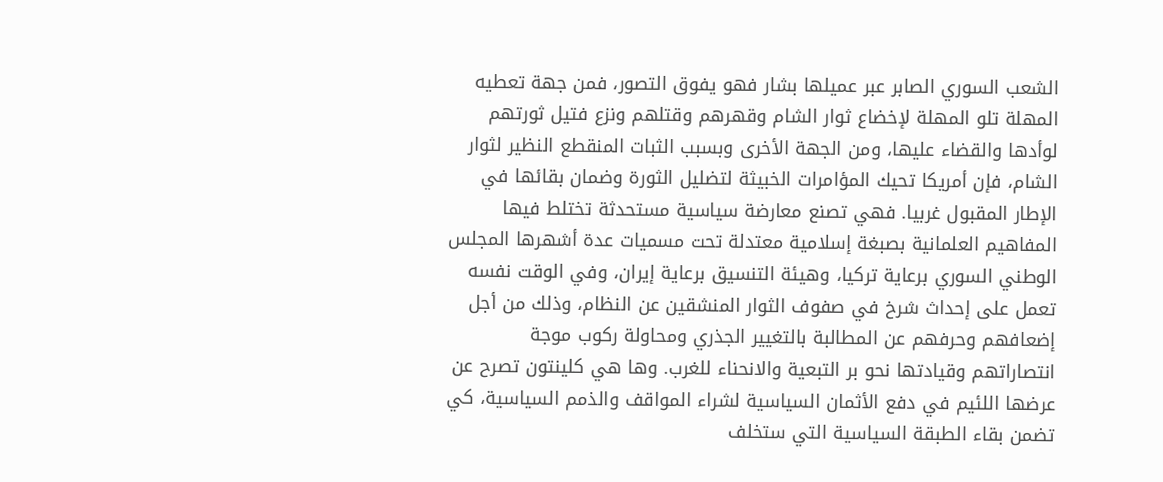الشعب السوري الصابر عبر عميلها بشار فهو يفوق التصور، فمن جهة تعطيه المهلة تلو المهلة لإخضاع ثوار الشام وقهرهم وقتلهم ونزع فتيل ثورتهم لوأدها والقضاء عليها، ومن الجهة الأخرى وبسبب الثبات المنقطع النظير لثوار الشام، فإن أمريكا تحيك المؤامرات الخبيثة لتضليل الثورة وضمان بقائها في الإطار المقبول غربيا. فهي تصنع معارضة سياسية مستحدثة تختلط فيها المفاهيم العلمانية بصبغة إسلامية معتدلة تحت مسميات عدة أشهرها المجلس الوطني السوري برعاية تركيا، وهيئة التنسيق برعاية إيران، وفي الوقت نفسه تعمل على إحداث شرخ في صفوف الثوار المنشقين عن النظام، وذلك من أجل إضعافهم وحرفهم عن المطالبة بالتغيير الجذري ومحاولة ركوب موجة انتصاراتهم وقيادتها نحو بر التبعية والانحناء للغرب. وها هي كلينتون تصرح عن عرضها اللئيم في دفع الأثمان السياسية لشراء المواقف والذمم السياسية، كي تضمن بقاء الطبقة السياسية التي ستخلف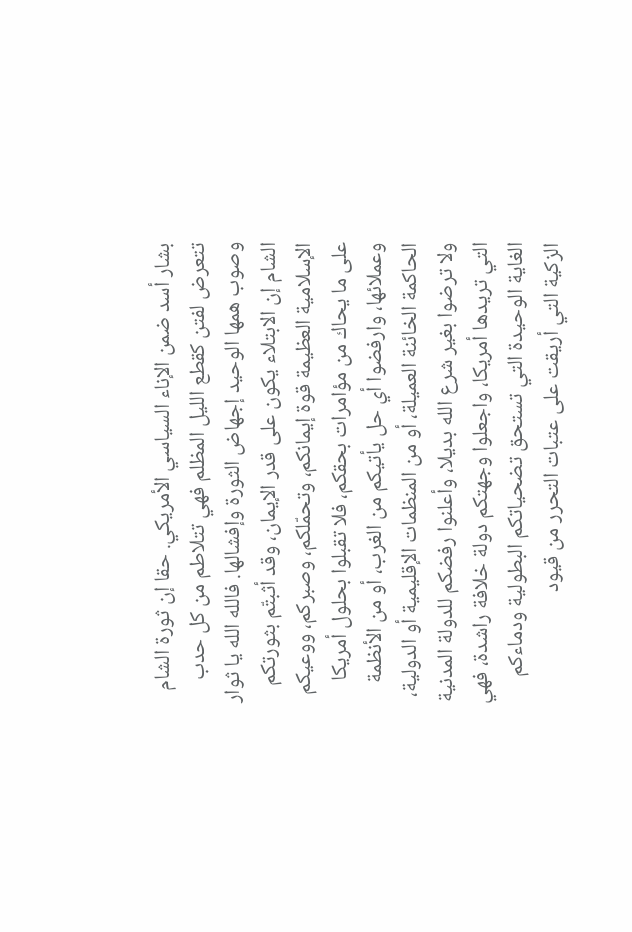بشار أسد ضمن الإناء السياسي الأمريكي. حقا إن ثورة الشام تتعرض لفتن كقطع الليل المظلم فهي تتلاطم من كل حدب وصوب همها الوحيد إجهاض الثورة وإفشالها. فالله الله يا ثوار الشام إن الابتلاء يكون على قدر الإيمان، وقد أثبتّم بثورتكم الإسلامية العظيمة قوة إيمانكم، وتحمّلكم، وصبركم، ووعيكم على ما يحاك من مؤامرات بحقكم، فلا تقبلوا بحلول أمريكا وعملائها، وارفضوا أي حل يأتيكم من الغرب، أو من الأنظمة الحاكمة الخائنة العميلة، أو من المنظمات الإقليمية أو الدولية، ولا ترضوا بغير شرع الله بديلا، وأعلنوا رفضكم للدولة المدنية التي تريدها أمريكا، واجعلوا وجهتكم دولة خلافة راشدة، فهي الغاية الوحيدة التي تستحق تضحياتكم البطولية ودماءكم الزكية التي أريقت على عتبات التحرر من قيود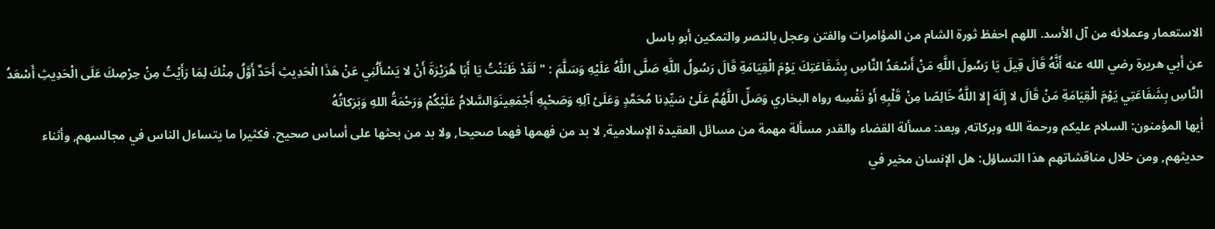الاستعمار وعملائه من آل الأسد. اللهم احفظ ثورة الشام من المؤامرات والفتن وعجل بالنصر والتمكين أبو باسل
عن أبي هريرة رضي الله عنه أَنَّهُ قَالَ قِيلَ يَا رَسُولَ اللَّهِ مَنْ أَسْعَدُ النَّاسِ بِشَفَاعَتِكَ يَوْمَ الْقِيَامَةِ قَالَ رَسُولُ اللَّهِ صَلَّى اللَّهُ عَلَيْهِ وَسَلَّمَ : " لَقَدْ ظَنَنْتُ يَا أَبَا هُرَيْرَةَ أَنْ لا يَسْأَلُنِي عَنْ هَذَا الْحَدِيثِ أَحَدٌ أَوَّلُ مِنْكَ لِمَا رَأَيْتُ مِنْ حِرْصِكَ عَلَى الْحَدِيثِ أَسْعَدُ النَّاسِ بِشَفَاعَتِي يَوْمَ الْقِيَامَةِ مَنْ قَالَ لا إِلَهَ إِلا اللَّهُ خَالِصًا مِنْ قَلْبِهِ أَوْ نَفْسِه رواه البخاري وَصَلِّ اللَّهُمَّ عَلَىْ سَيِّدِنا مُحَمَّدٍ وَعَلَىْ آلِهِ وَصَحْبِهِ أَجْمَعِينَوَالسَّلامُ عَلَيْكُمْ وَرَحْمَةُ اللهِ وَبَرَكاتُهُ
أيها المؤمنون: السلام عليكم ورحمة الله وبركاته, وبعد: مسألة القضاء والقدر مسألة مهمة من مسائل العقيدة الإسلامية, لا بد من فهمها فهما صحيحا, ولا بد من بحثها على أساس صحيح. فكثيرا ما يتساءل الناس في مجالسهم, وأثناء حديثهم, ومن خلال مناقشاتهم هذا التساؤل: هل الإنسان مخير في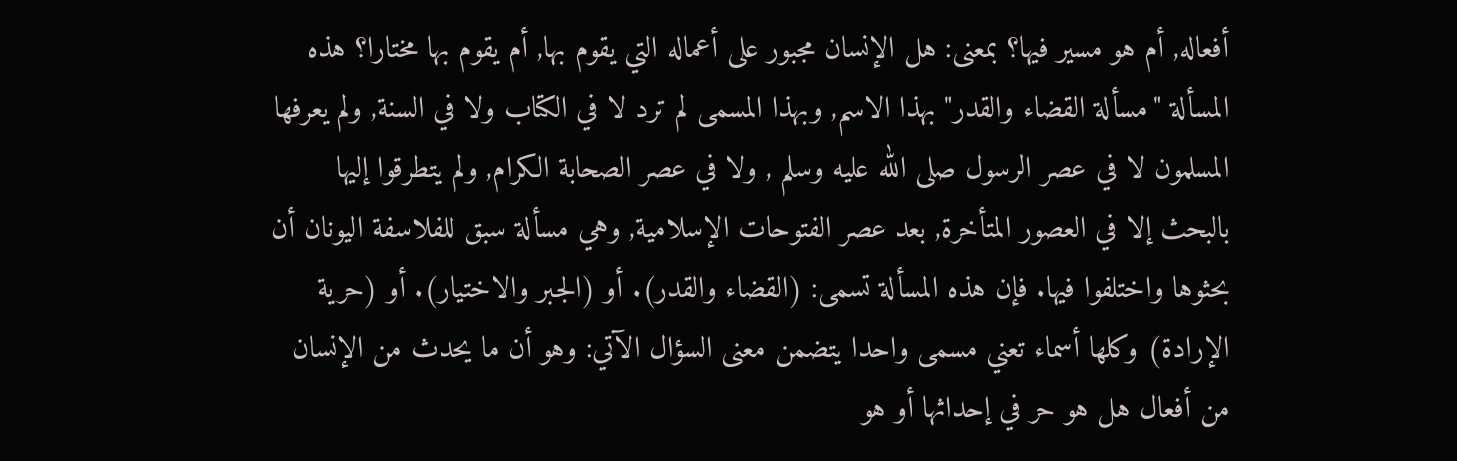أفعاله, أم هو مسير فيها؟ بمعنى: هل الإنسان مجبور على أعماله التي يقوم بها, أم يقوم بها مختارا؟ هذه المسألة "مسألة القضاء والقدر" بهذا الاسم, وبهذا المسمى لم ترد لا في الكتاب ولا في السنة, ولم يعرفها المسلمون لا في عصر الرسول صلى الله عليه وسلم , ولا في عصر الصحابة الكرام, ولم يتطرقوا إليها بالبحث إلا في العصور المتأخرة, بعد عصر الفتوحات الإسلامية, وهي مسألة سبق للفلاسفة اليونان أن بحثوها واختلفوا فيها. فإن هذه المسألة تسمى: (القضاء والقدر). أو (الجبر والاختيار). أو (حرية الإرادة) وكلها أسماء تعني مسمى واحدا يتضمن معنى السؤال الآتي: وهو أن ما يحدث من الإنسان من أفعال هل هو حر في إحداثها أو هو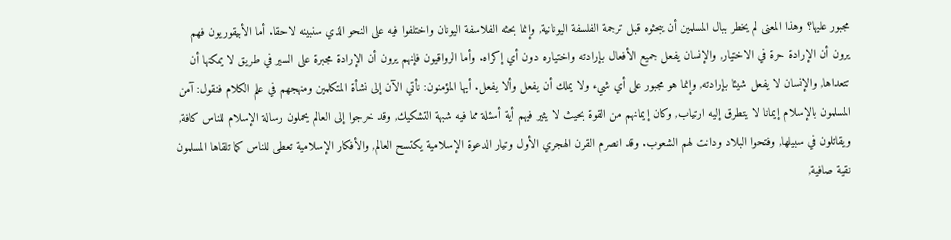مجبور عليها؟ وهذا المعنى لم يخطر ببال المسلمين أن يبحثوه قبل ترجمة الفلسفة اليونانية, وإنما بحثه الفلاسفة اليونان واختلفوا فيه على النحو الذي سنبينه لاحقا. أما الأبيقوريون فهم يرون أن الإرادة حرة في الاختيار, والإنسان يفعل جميع الأفعال بإرادته واختياره دون أي إكراه. وأما الرواقيون فإنهم يرون أن الإرادة مجبرة على السير في طريق لا يمكنها أن تتعداها, والإنسان لا يفعل شيئا بإرادته, وإنما هو مجبور على أي شيء ولا يملك أن يفعل وألا يفعل. أيها المؤمنون: نأتي الآن إلى نشأة المتكلمين ومنهجهم في علم الكلام فنقول: آمن المسلمون بالإسلام إيمانا لا يتطرق إليه ارتياب, وكان إيمانهم من القوة بحيث لا يثير فيهم أية أسئلة مما فيه شبهة التشكيك, وقد خرجوا إلى العالم يحملون رسالة الإسلام للناس كافة, ويقاتلون في سبيلها, وفتحوا البلاد ودانت لهم الشعوب. وقد انصرم القرن الهجري الأول وتيار الدعوة الإسلامية يكتسح العالم, والأفكار الإسلامية تعطى للناس كما تلقاها المسلمون نقية صافية,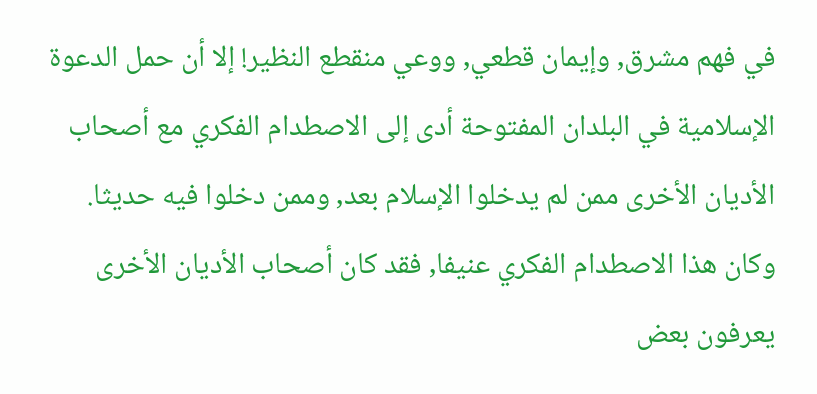في فهم مشرق, وإيمان قطعي, ووعي منقطع النظير! إلا أن حمل الدعوة الإسلامية في البلدان المفتوحة أدى إلى الاصطدام الفكري مع أصحاب الأديان الأخرى ممن لم يدخلوا الإسلام بعد, وممن دخلوا فيه حديثا. وكان هذا الاصطدام الفكري عنيفا, فقد كان أصحاب الأديان الأخرى يعرفون بعض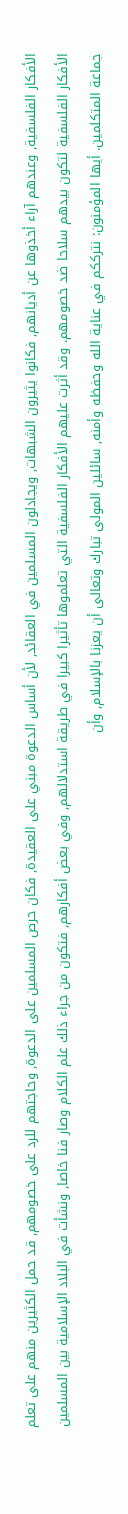الأفكار الفلسفية, وعندهم آراء أخذوها عن أديانهم, فكانوا يثيرون الشبهات, ويجادلون المسلمين في العقائد, لأن أساس الدعوة مبني على العقيدة, فكان حرص المسلمين على الدعوة, وحاجتهم للرد على خصومهم, قد حمل الكثيرين منهم على تعلم الأفكار الفلسفية لتكون بيدهم سلاحا ضد خصومهم. وقد أثرت عليهم الأفكار الفلسفية التي تعلموها تأثيرا كبيرا في طريقة استدلالهم, وفي بعض أفكارهم, فتكون من جراء ذلك علم الكلام وصار فنا خاصا, ونشأت في البلاد الإسلامية بين المسلمين جماعة المتكلمين. أيها المؤمنون: نترككم في عناية الله وحفظه وأمنه, سائلين المولى تبارك وتعالى أن يعزنا بالإسلام, وأن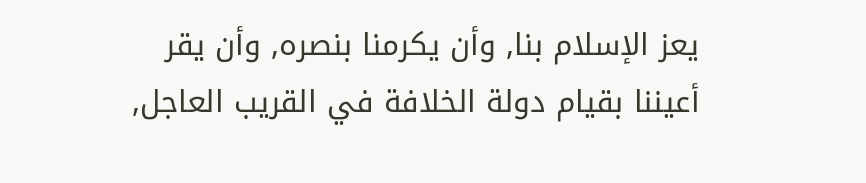يعز الإسلام بنا, وأن يكرمنا بنصره, وأن يقر أعيننا بقيام دولة الخلافة في القريب العاجل,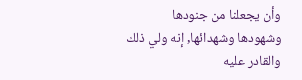وأن يجعلنا من جنودها وشهودها وشهدائها, إنه ولي ذلك والقادر عليه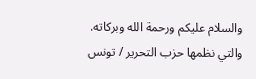والسلام عليكم ورحمة الله وبركاته.
والتي نظمها حزب التحرير / تونس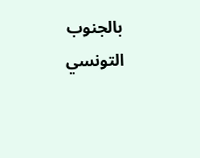بالجنوب التونسي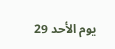يوم الأحد 29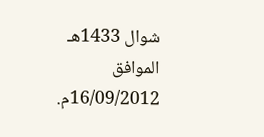شوال 1433هـ الموافق 16/09/2012م.